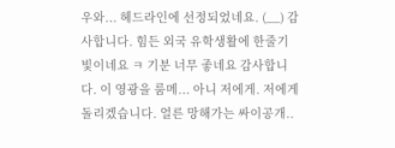우와... 헤드라인에 선정되었네요. (__) 감사합니다. 힘든 외국 유학생활에 한줄기 빛이네요 ㅋ 기분 너무 좋네요 감사합니다. 이 영광을 룸메... 아니 저에게. 저에게 돌리겠습니다. 얼른 망해가는 싸이공개..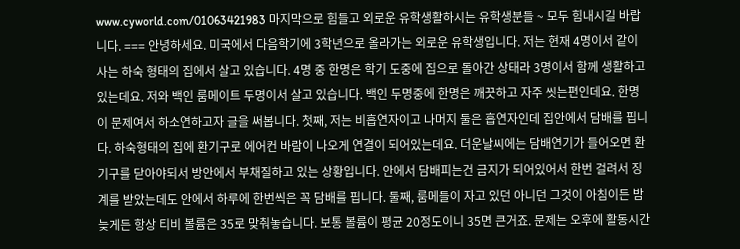www.cyworld.com/01063421983 마지막으로 힘들고 외로운 유학생활하시는 유학생분들 ~ 모두 힘내시길 바랍니다. === 안녕하세요. 미국에서 다음학기에 3학년으로 올라가는 외로운 유학생입니다. 저는 현재 4명이서 같이 사는 하숙 형태의 집에서 살고 있습니다. 4명 중 한명은 학기 도중에 집으로 돌아간 상태라 3명이서 함께 생활하고 있는데요. 저와 백인 룸메이트 두명이서 살고 있습니다. 백인 두명중에 한명은 깨끗하고 자주 씻는편인데요. 한명이 문제여서 하소연하고자 글을 써봅니다. 첫째, 저는 비흡연자이고 나머지 둘은 흡연자인데 집안에서 담배를 핍니다. 하숙형태의 집에 환기구로 에어컨 바람이 나오게 연결이 되어있는데요. 더운날씨에는 담배연기가 들어오면 환기구를 닫아야되서 방안에서 부채질하고 있는 상황입니다. 안에서 담배피는건 금지가 되어있어서 한번 걸려서 징계를 받았는데도 안에서 하루에 한번씩은 꼭 담배를 핍니다. 둘째, 룸메들이 자고 있던 아니던 그것이 아침이든 밤 늦게든 항상 티비 볼륨은 35로 맞춰놓습니다. 보통 볼륨이 평균 20정도이니 35면 큰거죠. 문제는 오후에 활동시간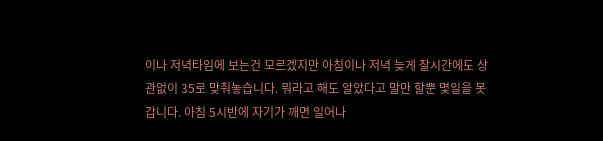이나 저녁타임에 보는건 모르겠지만 아침이나 저녁 늦게 잘시간에도 상관없이 35로 맞춰놓습니다. 뭐라고 해도 알았다고 말만 할뿐 몇일을 못갑니다. 아침 5시반에 자기가 깨면 일어나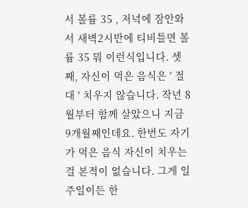서 볼륨 35 , 저녁에 잠안와서 새벽2시반에 티비틀면 볼륨 35 뭐 이런식입니다. 셋째, 자신이 먹은 음식은 ' 절대 ' 치우지 않습니다. 작년 8월부터 함께 살았으니 지금 9개월째인데요. 한번도 자기가 먹은 음식 자신이 치우는걸 본적이 없습니다. 그게 일주일이든 한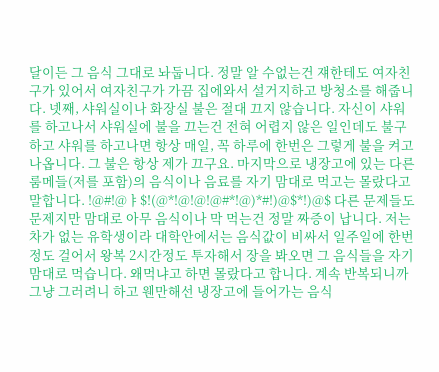달이든 그 음식 그대로 놔둡니다. 정말 알 수없는건 쟤한테도 여자친구가 있어서 여자친구가 가끔 집에와서 설거지하고 방청소를 해줍니다. 넷째, 샤워실이나 화장실 불은 절대 끄지 않습니다. 자신이 샤워를 하고나서 샤워실에 불을 끄는건 전혀 어렵지 않은 일인데도 불구하고 샤워를 하고나면 항상 매일, 꼭 하루에 한번은 그렇게 불을 켜고 나옵니다. 그 불은 항상 제가 끄구요. 마지막으로 냉장고에 있는 다른 룸메들(저를 포함)의 음식이나 음료를 자기 맘대로 먹고는 몰랐다고 말합니다. !@#!@ㅑ$!(@*!@!@!@#*!@)*#!)@$*!)@$ 다른 문제들도 문제지만 맘대로 아무 음식이나 막 먹는건 정말 짜증이 납니다. 저는 차가 없는 유학생이라 대학안에서는 음식값이 비싸서 일주일에 한번정도 걸어서 왕복 2시간정도 투자해서 장을 봐오면 그 음식들을 자기 맘대로 먹습니다. 왜먹냐고 하면 몰랐다고 합니다. 계속 반복되니까 그냥 그러려니 하고 웬만해선 냉장고에 들어가는 음식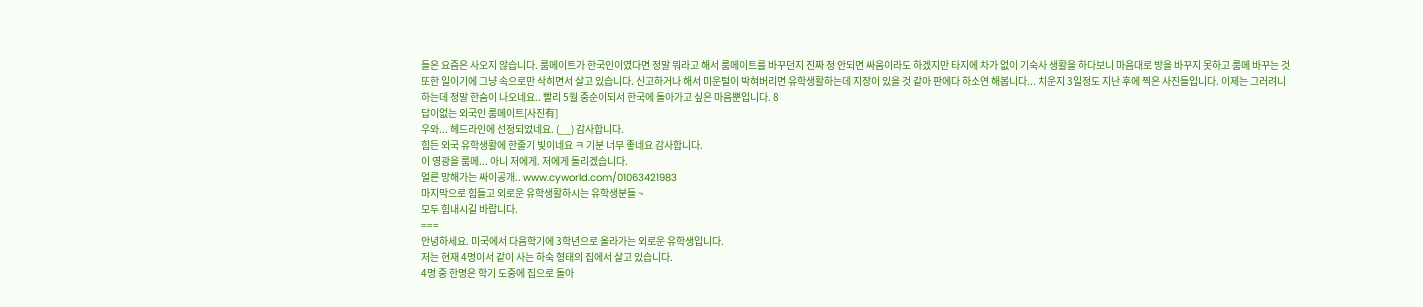들은 요즘은 사오지 않습니다. 룸메이트가 한국인이였다면 정말 뭐라고 해서 룸메이트를 바꾸던지 진짜 정 안되면 싸움이라도 하겠지만 타지에 차가 없이 기숙사 생활을 하다보니 마음대로 방을 바꾸지 못하고 룸메 바꾸는 것 또한 일이기에 그냥 속으로만 삭히면서 살고 있습니다. 신고하거나 해서 미운털이 박혀버리면 유학생활하는데 지장이 있을 것 같아 판에다 하소연 해봅니다... 치운지 3일정도 지난 후에 찍은 사진들입니다. 이제는 그러려니 하는데 정말 한숨이 나오네요.. 빨리 5월 중순이되서 한국에 돌아가고 싶은 마음뿐입니다. 8
답이없는 외국인 룸메이트[사진有]
우와... 헤드라인에 선정되었네요. (__) 감사합니다.
힘든 외국 유학생활에 한줄기 빛이네요 ㅋ 기분 너무 좋네요 감사합니다.
이 영광을 룸메... 아니 저에게. 저에게 돌리겠습니다.
얼른 망해가는 싸이공개.. www.cyworld.com/01063421983
마지막으로 힘들고 외로운 유학생활하시는 유학생분들 ~
모두 힘내시길 바랍니다.
===
안녕하세요. 미국에서 다음학기에 3학년으로 올라가는 외로운 유학생입니다.
저는 현재 4명이서 같이 사는 하숙 형태의 집에서 살고 있습니다.
4명 중 한명은 학기 도중에 집으로 돌아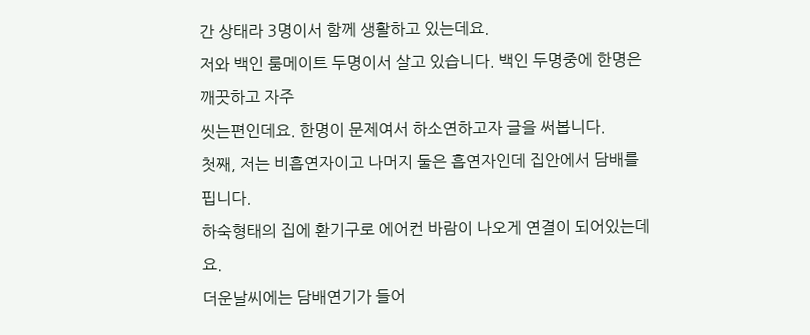간 상태라 3명이서 함께 생활하고 있는데요.
저와 백인 룸메이트 두명이서 살고 있습니다. 백인 두명중에 한명은 깨끗하고 자주
씻는편인데요. 한명이 문제여서 하소연하고자 글을 써봅니다.
첫째, 저는 비흡연자이고 나머지 둘은 흡연자인데 집안에서 담배를 핍니다.
하숙형태의 집에 환기구로 에어컨 바람이 나오게 연결이 되어있는데요.
더운날씨에는 담배연기가 들어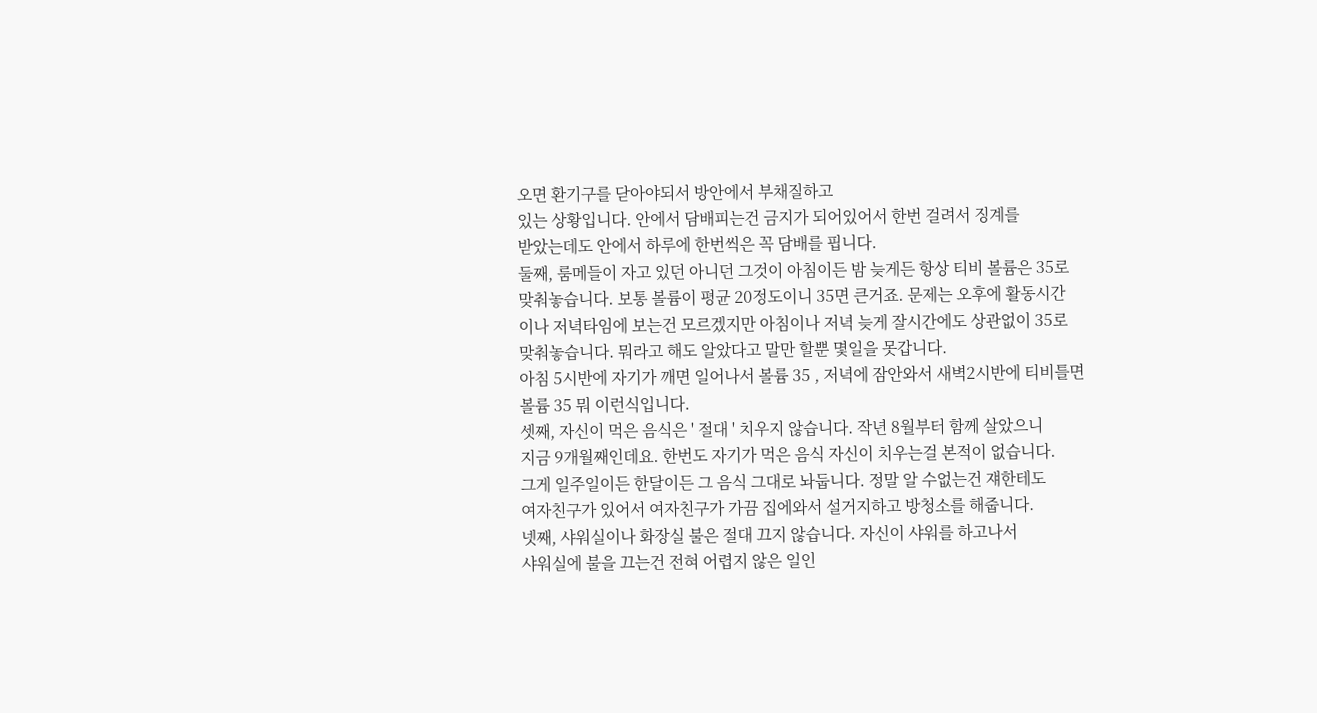오면 환기구를 닫아야되서 방안에서 부채질하고
있는 상황입니다. 안에서 담배피는건 금지가 되어있어서 한번 걸려서 징계를
받았는데도 안에서 하루에 한번씩은 꼭 담배를 핍니다.
둘째, 룸메들이 자고 있던 아니던 그것이 아침이든 밤 늦게든 항상 티비 볼륨은 35로
맞춰놓습니다. 보통 볼륨이 평균 20정도이니 35면 큰거죠. 문제는 오후에 활동시간
이나 저녁타임에 보는건 모르겠지만 아침이나 저녁 늦게 잘시간에도 상관없이 35로
맞춰놓습니다. 뭐라고 해도 알았다고 말만 할뿐 몇일을 못갑니다.
아침 5시반에 자기가 깨면 일어나서 볼륨 35 , 저녁에 잠안와서 새벽2시반에 티비틀면
볼륨 35 뭐 이런식입니다.
셋째, 자신이 먹은 음식은 ' 절대 ' 치우지 않습니다. 작년 8월부터 함께 살았으니
지금 9개월째인데요. 한번도 자기가 먹은 음식 자신이 치우는걸 본적이 없습니다.
그게 일주일이든 한달이든 그 음식 그대로 놔둡니다. 정말 알 수없는건 쟤한테도
여자친구가 있어서 여자친구가 가끔 집에와서 설거지하고 방청소를 해줍니다.
넷째, 샤워실이나 화장실 불은 절대 끄지 않습니다. 자신이 샤워를 하고나서
샤워실에 불을 끄는건 전혀 어렵지 않은 일인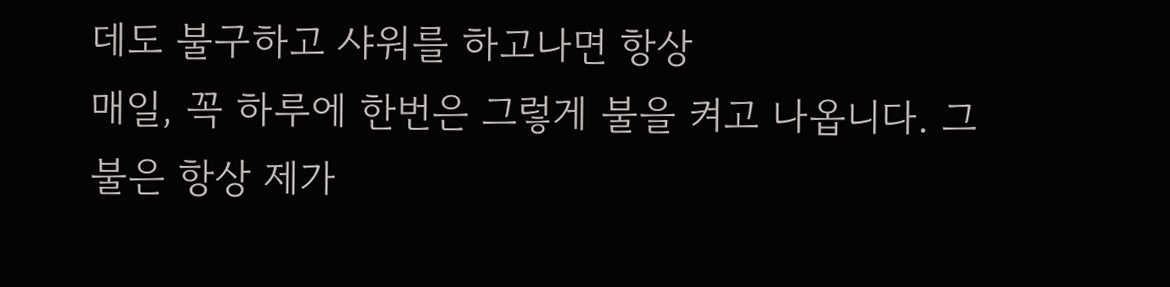데도 불구하고 샤워를 하고나면 항상
매일, 꼭 하루에 한번은 그렇게 불을 켜고 나옵니다. 그 불은 항상 제가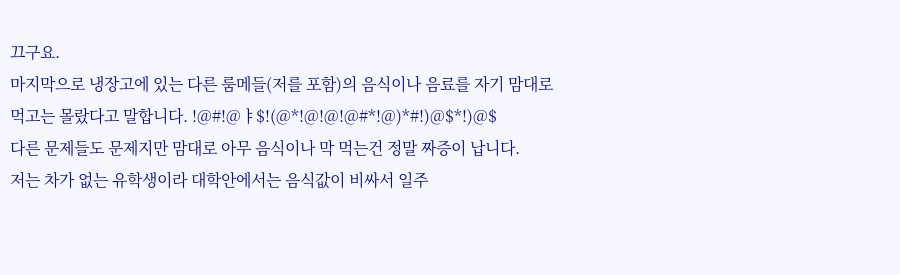끄구요.
마지막으로 냉장고에 있는 다른 룸메들(저를 포함)의 음식이나 음료를 자기 맘대로
먹고는 몰랐다고 말합니다. !@#!@ㅑ$!(@*!@!@!@#*!@)*#!)@$*!)@$
다른 문제들도 문제지만 맘대로 아무 음식이나 막 먹는건 정말 짜증이 납니다.
저는 차가 없는 유학생이라 대학안에서는 음식값이 비싸서 일주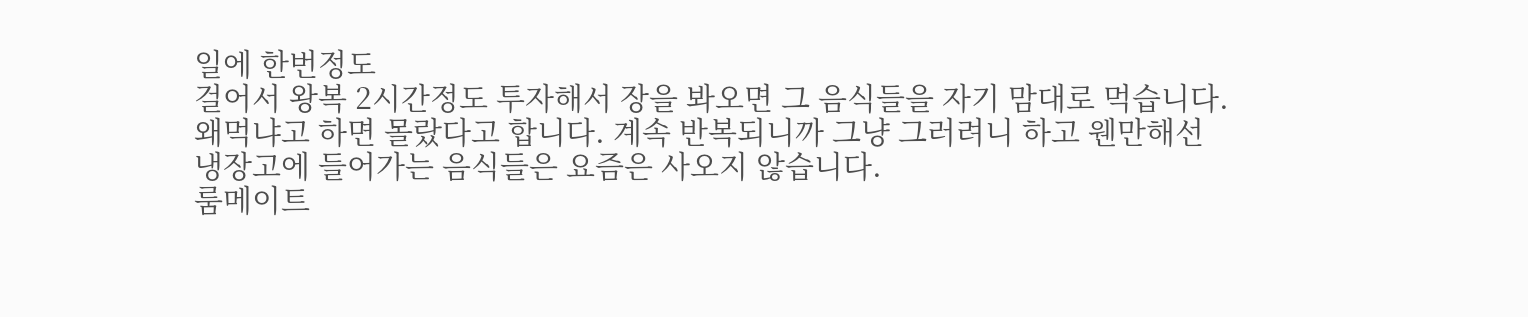일에 한번정도
걸어서 왕복 2시간정도 투자해서 장을 봐오면 그 음식들을 자기 맘대로 먹습니다.
왜먹냐고 하면 몰랐다고 합니다. 계속 반복되니까 그냥 그러려니 하고 웬만해선
냉장고에 들어가는 음식들은 요즘은 사오지 않습니다.
룸메이트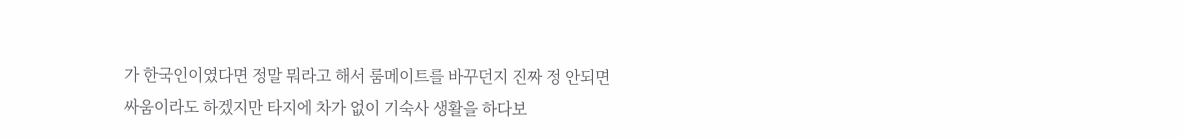가 한국인이였다면 정말 뭐라고 해서 룸메이트를 바꾸던지 진짜 정 안되면
싸움이라도 하겠지만 타지에 차가 없이 기숙사 생활을 하다보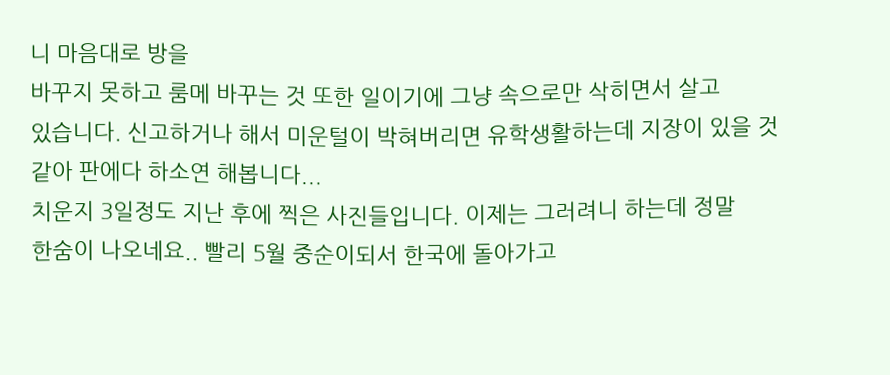니 마음대로 방을
바꾸지 못하고 룸메 바꾸는 것 또한 일이기에 그냥 속으로만 삭히면서 살고
있습니다. 신고하거나 해서 미운털이 박혀버리면 유학생활하는데 지장이 있을 것
같아 판에다 하소연 해봅니다...
치운지 3일정도 지난 후에 찍은 사진들입니다. 이제는 그러려니 하는데 정말
한숨이 나오네요.. 빨리 5월 중순이되서 한국에 돌아가고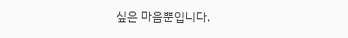싶은 마음뿐입니다.